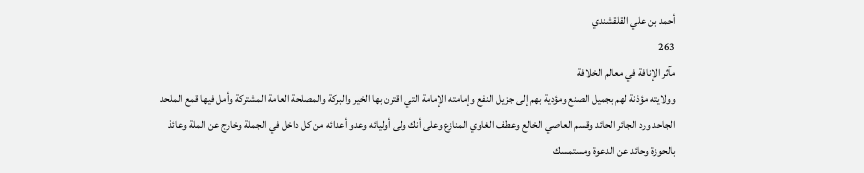أحمد بن علي القلقشندي
263
مآثر الإنافة في معالم الخلافة
وولايته مؤذنة لهم بجميل الصنع ومؤدية بهم إلى جزيل النفع وإمامته الإمامة التي اقترن بها الخير والبركة والمصلحة العامة المشتركة وأمل فيها قمع الملحد الجاحد ورد الجائر الحائد وقسم العاصي الخالع وعطف الغاوي المنازع وعلى أنك ولى أوليائه وعدو أعدائه من كل داخل في الجملة وخارج عن الملة وعائذ بالحوزة وحائد عن الدعوة ومستمسك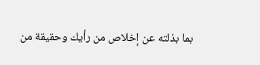بما بذلته عن إخلاص من رأيك وحقيقة من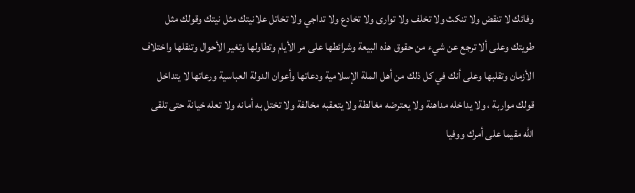وفائك لا تنقض ولا تنكث ولا تخلف ولا توارى ولا تخادع ولا تداجي ولا تخاتل علانيتك مثل نيتك وقولك مثل طويتك وعلى ألا ترجع عن شيء من حقوق هذه البيعة وشرائطها على مر الأيام وتطاولها وتغير الأحوال وتنقلها واختلاف الأزمان وتقلبها وعلى أنك في كل ذلك من أهل الملة الإسلامية ودعاتها وأعوان الدولة العباسية ورعاتها لا يتداخل قولك مواربة ، ولا يداخله مداهنة ولا يعترضه مغالطة ولا يتعقبه مخالفة ولا تختل به أمانه ولا تعله خيانة حتى تلقى الله مقيما على أمرك ووفيا